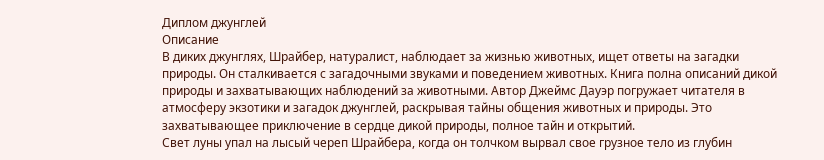Диплом джунглей
Описание
В диких джунглях, Шрайбер, натуралист, наблюдает за жизнью животных, ищет ответы на загадки природы. Он сталкивается с загадочными звуками и поведением животных. Книга полна описаний дикой природы и захватывающих наблюдений за животными. Автор Джеймс Дауэр погружает читателя в атмосферу экзотики и загадок джунглей, раскрывая тайны общения животных и природы. Это захватывающее приключение в сердце дикой природы, полное тайн и открытий.
Свет луны упал на лысый череп Шрайбера, когда он толчком вырвал свое грузное тело из глубин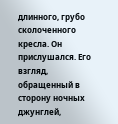длинного, грубо сколоченного кресла. Он прислушался. Его взгляд, обращенный в сторону ночных джунглей,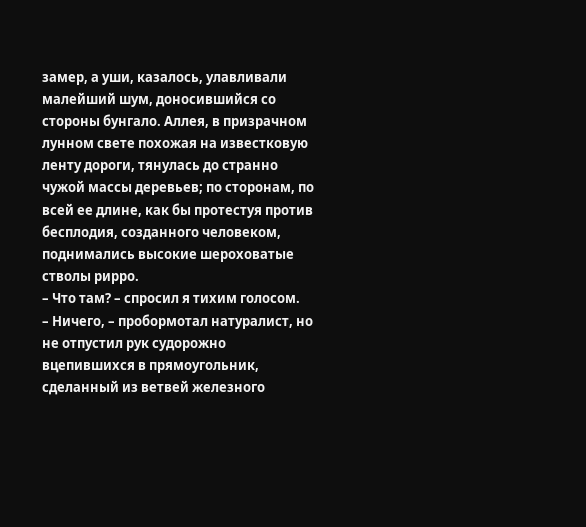замер, а уши, казалось, улавливали малейший шум, доносившийся со стороны бунгало. Аллея, в призрачном лунном свете похожая на известковую ленту дороги, тянулась до странно чужой массы деревьев; по сторонам, по всей ее длине, как бы протестуя против бесплодия, созданного человеком, поднимались высокие шероховатые стволы рирро.
– Что там? – спросил я тихим голосом.
– Ничего, – пробормотал натуралист, но не отпустил рук судорожно вцепившихся в прямоугольник, сделанный из ветвей железного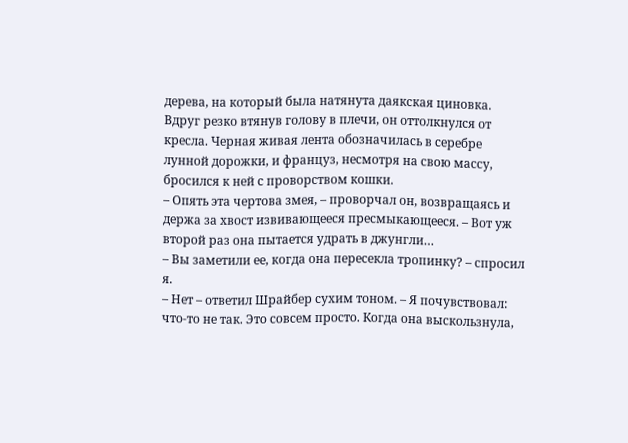дерева, на который была натянута даякская циновка.
Вдруг резко втянув голову в плечи, он оттолкнулся от кресла. Черная живая лента обозначилась в серебре лунной дорожки, и француз, несмотря на свою массу, бросился к ней с проворством кошки.
– Опять эта чертова змея, – проворчал он, возвращаясь и держа за хвост извивающееся пресмыкающееся. – Вот уж второй раз она пытается удрать в джунгли…
– Вы заметили ее, когда она пересекла тропинку? – спросил я.
– Нет – ответил Шрайбер сухим тоном. – Я почувствовал: что-то не так. Это совсем просто. Когда она выскользнула,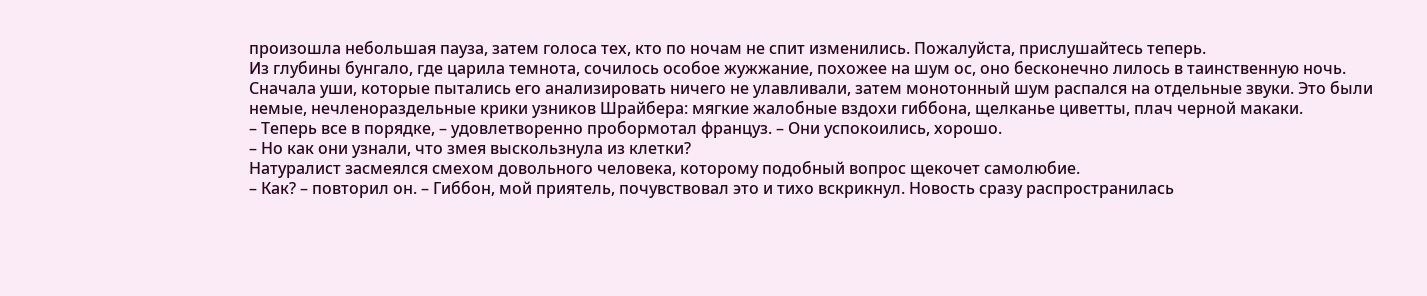произошла небольшая пауза, затем голоса тех, кто по ночам не спит изменились. Пожалуйста, прислушайтесь теперь.
Из глубины бунгало, где царила темнота, сочилось особое жужжание, похожее на шум ос, оно бесконечно лилось в таинственную ночь. Сначала уши, которые пытались его анализировать ничего не улавливали, затем монотонный шум распался на отдельные звуки. Это были немые, нечленораздельные крики узников Шрайбера: мягкие жалобные вздохи гиббона, щелканье циветты, плач черной макаки.
– Теперь все в порядке, – удовлетворенно пробормотал француз. – Они успокоились, хорошо.
– Но как они узнали, что змея выскользнула из клетки?
Натуралист засмеялся смехом довольного человека, которому подобный вопрос щекочет самолюбие.
– Как? – повторил он. – Гиббон, мой приятель, почувствовал это и тихо вскрикнул. Новость сразу распространилась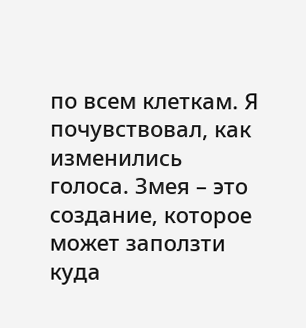по всем клеткам. Я почувствовал, как изменились голоса. Змея – это создание, которое может заползти куда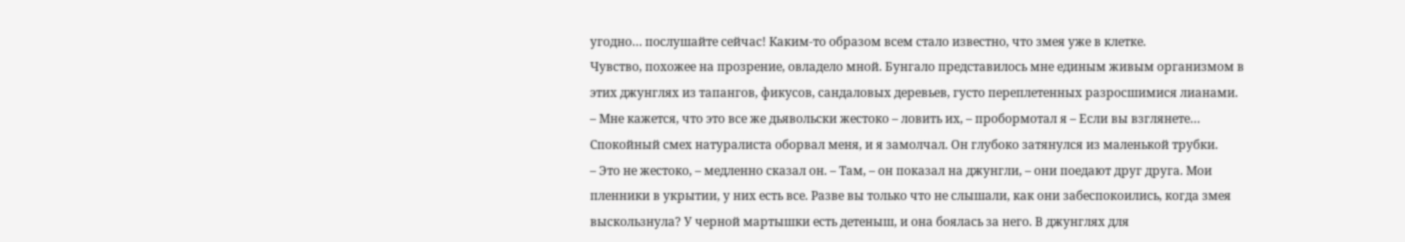угодно… послушайте сейчас! Каким-то образом всем стало известно, что змея уже в клетке.
Чувство, похожее на прозрение, овладело мной. Бунгало представилось мне единым живым организмом в этих джунглях из тапангов, фикусов, сандаловых деревьев, густо переплетенных разросшимися лианами.
– Мне кажется, что это все же дьявольски жестоко – ловить их, – пробормотал я – Если вы взглянете…
Спокойный смех натуралиста оборвал меня, и я замолчал. Он глубоко затянулся из маленькой трубки.
– Это не жестоко, – медленно сказал он. – Там, – он показал на джунгли, – они поедают друг друга. Мои пленники в укрытии, у них есть все. Разве вы только что не слышали, как они забеспокоились, когда змея выскользнула? У черной мартышки есть детеныш, и она боялась за него. В джунглях для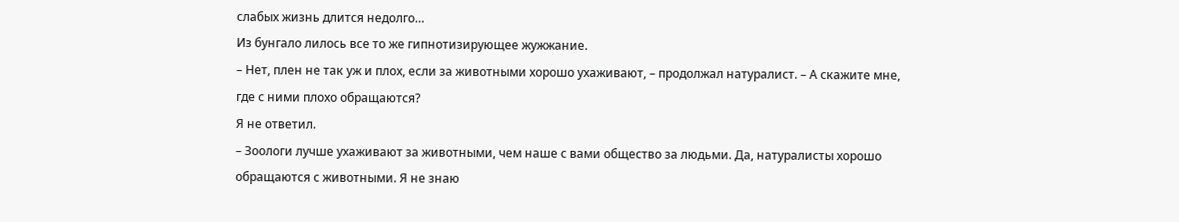слабых жизнь длится недолго…
Из бунгало лилось все то же гипнотизирующее жужжание.
– Нет, плен не так уж и плох, если за животными хорошо ухаживают, – продолжал натуралист. – А скажите мне, где с ними плохо обращаются?
Я не ответил.
– Зоологи лучше ухаживают за животными, чем наше с вами общество за людьми. Да, натуралисты хорошо обращаются с животными. Я не знаю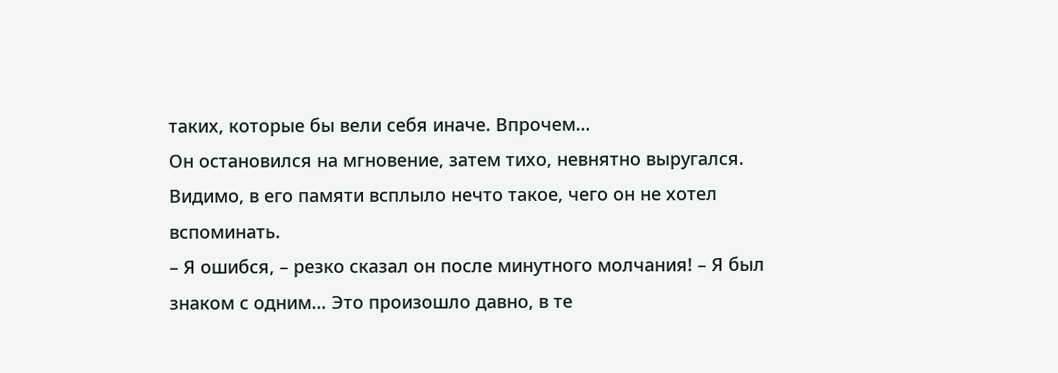таких, которые бы вели себя иначе. Впрочем…
Он остановился на мгновение, затем тихо, невнятно выругался. Видимо, в его памяти всплыло нечто такое, чего он не хотел вспоминать.
– Я ошибся, – резко сказал он после минутного молчания! – Я был знаком с одним… Это произошло давно, в те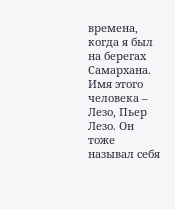времена, когда я был на берегах Самархана. Имя этого человека – Лезо, Пьер Лезо. Он тоже называл себя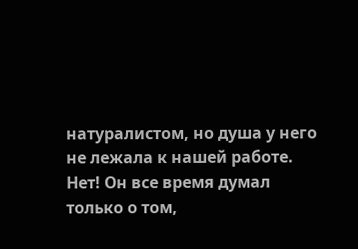натуралистом, но душа у него не лежала к нашей работе. Нет! Он все время думал только о том,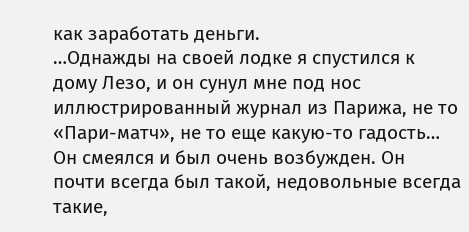как заработать деньги.
…Однажды на своей лодке я спустился к дому Лезо, и он сунул мне под нос иллюстрированный журнал из Парижа, не то «Пари-матч», не то еще какую-то гадость… Он смеялся и был очень возбужден. Он почти всегда был такой, недовольные всегда такие,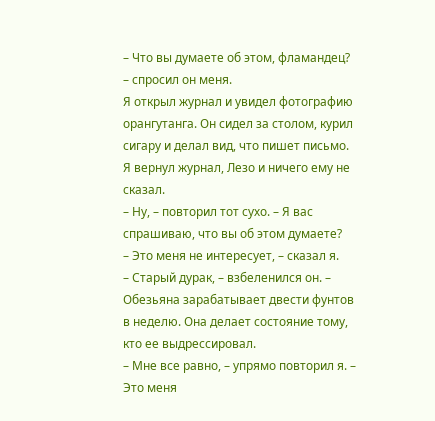– Что вы думаете об этом, фламандец? – спросил он меня.
Я открыл журнал и увидел фотографию орангутанга. Он сидел за столом, курил сигару и делал вид, что пишет письмо. Я вернул журнал, Лезо и ничего ему не сказал.
– Ну, – повторил тот сухо. – Я вас спрашиваю, что вы об этом думаете?
– Это меня не интересует, – сказал я.
– Старый дурак, – взбеленился он. – Обезьяна зарабатывает двести фунтов в неделю. Она делает состояние тому, кто ее выдрессировал.
– Мне все равно, – упрямо повторил я. – Это меня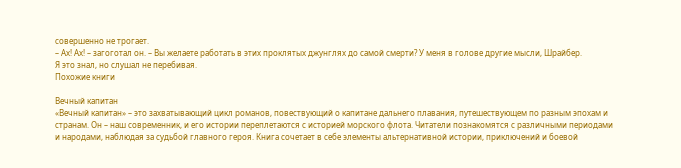совершенно не трогает.
– Ах! Ах! – загоготал он. – Вы желаете работать в этих проклятых джунглях до самой смерти? У меня в голове другие мысли, Шрайбер.
Я это знал, но слушал не перебивая.
Похожие книги

Вечный капитан
«Вечный капитан» – это захватывающий цикл романов, повествующий о капитане дальнего плавания, путешествующем по разным эпохам и странам. Он – наш современник, и его истории переплетаются с историей морского флота. Читатели познакомятся с различными периодами и народами, наблюдая за судьбой главного героя. Книга сочетает в себе элементы альтернативной истории, приключений и боевой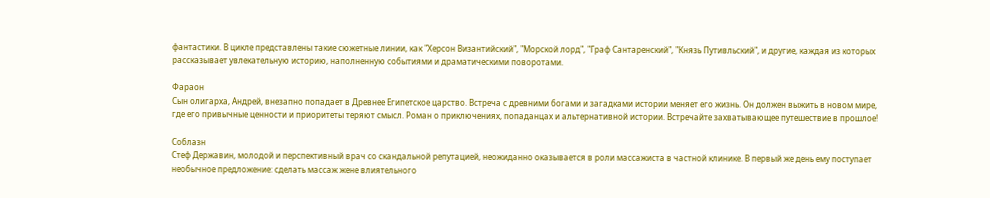фантастики. В цикле представлены такие сюжетные линии, как "Херсон Византийский", "Морской лорд", "Граф Сантаренский", "Князь Путивльский", и другие, каждая из которых рассказывает увлекательную историю, наполненную событиями и драматическими поворотами.

Фараон
Сын олигарха, Андрей, внезапно попадает в Древнее Египетское царство. Встреча с древними богами и загадками истории меняет его жизнь. Он должен выжить в новом мире, где его привычные ценности и приоритеты теряют смысл. Роман о приключениях, попаданцах и альтернативной истории. Встречайте захватывающее путешествие в прошлое!

Соблазн
Стеф Державин, молодой и перспективный врач со скандальной репутацией, неожиданно оказывается в роли массажиста в частной клинике. В первый же день ему поступает необычное предложение: сделать массаж жене влиятельного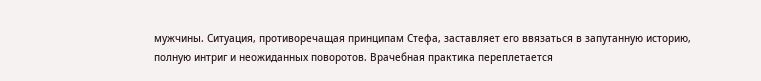мужчины. Ситуация, противоречащая принципам Стефа, заставляет его ввязаться в запутанную историю, полную интриг и неожиданных поворотов. Врачебная практика переплетается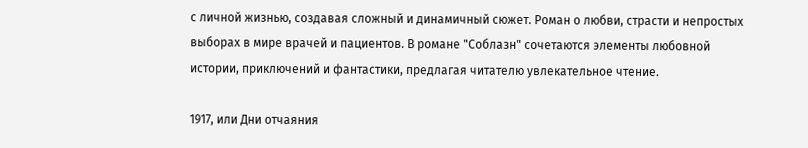с личной жизнью, создавая сложный и динамичный сюжет. Роман о любви, страсти и непростых выборах в мире врачей и пациентов. В романе "Соблазн" сочетаются элементы любовной истории, приключений и фантастики, предлагая читателю увлекательное чтение.

1917, или Дни отчаяния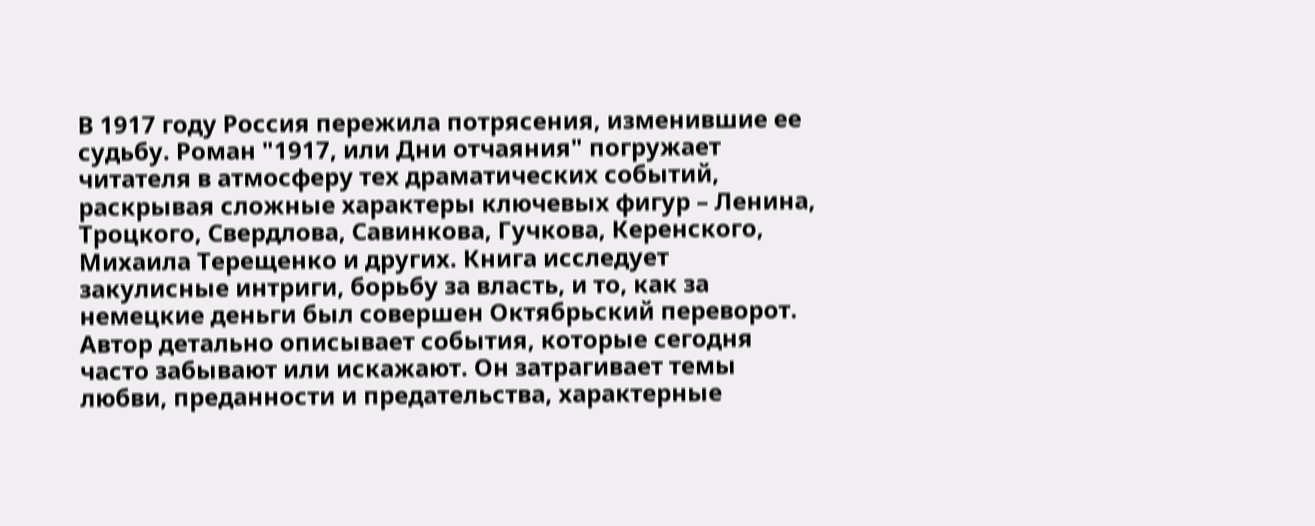В 1917 году Россия пережила потрясения, изменившие ее судьбу. Роман "1917, или Дни отчаяния" погружает читателя в атмосферу тех драматических событий, раскрывая сложные характеры ключевых фигур – Ленина, Троцкого, Свердлова, Савинкова, Гучкова, Керенского, Михаила Терещенко и других. Книга исследует закулисные интриги, борьбу за власть, и то, как за немецкие деньги был совершен Октябрьский переворот. Автор детально описывает события, которые сегодня часто забывают или искажают. Он затрагивает темы любви, преданности и предательства, характерные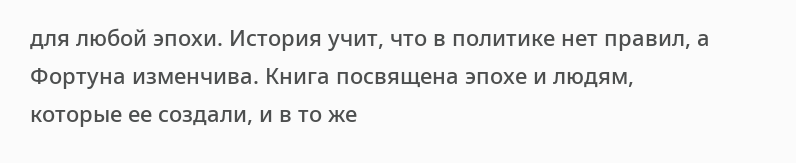для любой эпохи. История учит, что в политике нет правил, а Фортуна изменчива. Книга посвящена эпохе и людям, которые ее создали, и в то же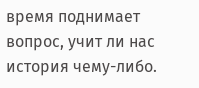время поднимает вопрос, учит ли нас история чему-либо.